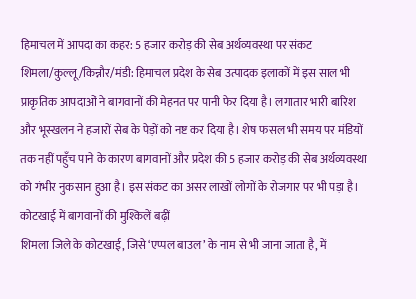हिमाचल में आपदा का कहर: 5 हजार करोड़ की सेब अर्थव्यवस्था पर संकट
शिमला/कुल्लू/किन्नौर/मंडी: हिमाचल प्रदेश के सेब उत्पादक इलाकों में इस साल भी प्राकृतिक आपदाओं ने बागवानों की मेहनत पर पानी फेर दिया है। लगातार भारी बारिश और भूस्खलन ने हजारों सेब के पेड़ों को नष्ट कर दिया है। शेष फसल भी समय पर मंडियों तक नहीं पहुँच पाने के कारण बागवानों और प्रदेश की 5 हजार करोड़ की सेब अर्थव्यवस्था को गंभीर नुकसान हुआ है। इस संकट का असर लाखों लोगों के रोजगार पर भी पड़ा है।
कोटखाई में बागवानों की मुश्किलें बढ़ीं
शिमला जिले के कोटखाई, जिसे ‘एप्पल बाउल’ के नाम से भी जाना जाता है, में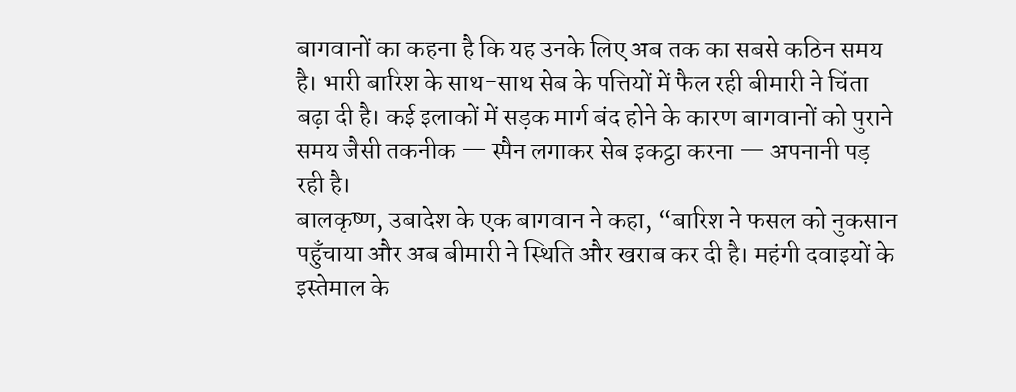बागवानों का कहना है कि यह उनके लिए अब तक का सबसे कठिन समय है। भारी बारिश के साथ-साथ सेब के पत्तियों में फैल रही बीमारी ने चिंता बढ़ा दी है। कई इलाकों में सड़क मार्ग बंद होने के कारण बागवानों को पुराने समय जैसी तकनीक — स्पैन लगाकर सेब इकट्ठा करना — अपनानी पड़ रही है।
बालकृष्ण, उबादेश के एक बागवान ने कहा, “बारिश ने फसल को नुकसान पहुँचाया और अब बीमारी ने स्थिति और खराब कर दी है। महंगी दवाइयों के इस्तेमाल के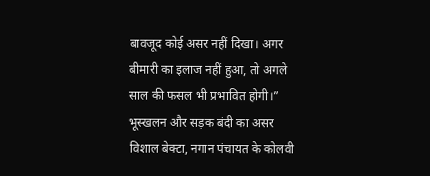बावजूद कोई असर नहीं दिखा। अगर बीमारी का इलाज नहीं हुआ, तो अगले साल की फसल भी प्रभावित होगी।”
भूस्खलन और सड़क बंदी का असर
विशाल बेक्टा, नगान पंचायत के कोलवी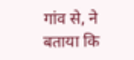गांव से, ने बताया कि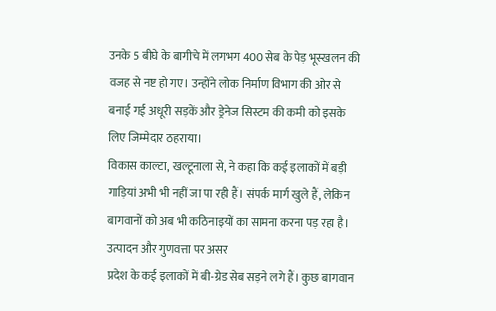उनके 5 बीघे के बागीचे में लगभग 400 सेब के पेड़ भूस्खलन की वजह से नष्ट हो गए। उन्होंने लोक निर्माण विभाग की ओर से बनाई गई अधूरी सड़कें और ड्रेनेज सिस्टम की कमी को इसके लिए जिम्मेदार ठहराया।
विकास काल्टा, खल्टूनाला से, ने कहा कि कई इलाकों में बड़ी गाड़ियां अभी भी नहीं जा पा रही हैं। संपर्क मार्ग खुले हैं, लेकिन बागवानों को अब भी कठिनाइयों का सामना करना पड़ रहा है।
उत्पादन और गुणवत्ता पर असर
प्रदेश के कई इलाकों में बी-ग्रेड सेब सड़ने लगे हैं। कुछ बागवान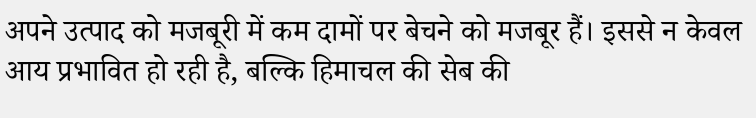अपने उत्पाद को मजबूरी में कम दामों पर बेचने को मजबूर हैं। इससे न केवल आय प्रभावित हो रही है, बल्कि हिमाचल की सेब की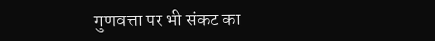गुणवत्ता पर भी संकट का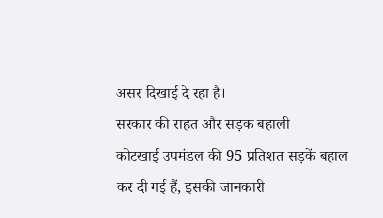असर दिखाई दे रहा है।
सरकार की राहत और सड़क बहाली
कोटखाई उपमंडल की 95 प्रतिशत सड़कें बहाल कर दी गई हैं, इसकी जानकारी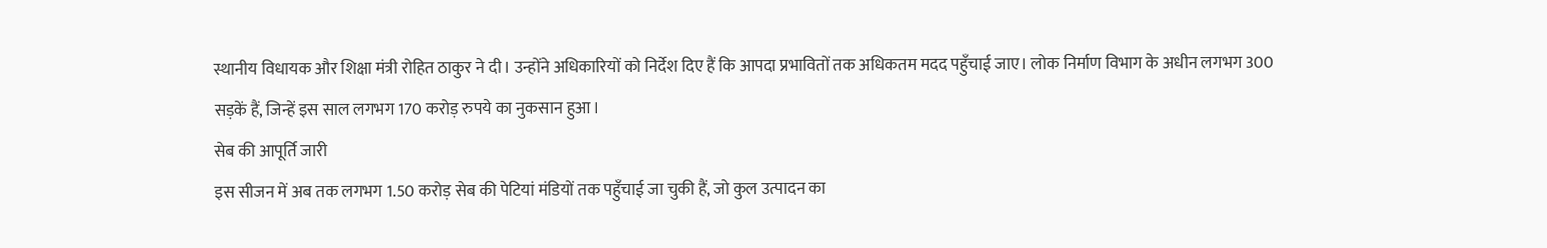स्थानीय विधायक और शिक्षा मंत्री रोहित ठाकुर ने दी। उन्होंने अधिकारियों को निर्देश दिए हैं कि आपदा प्रभावितों तक अधिकतम मदद पहुँचाई जाए। लोक निर्माण विभाग के अधीन लगभग 300 सड़कें हैं, जिन्हें इस साल लगभग 170 करोड़ रुपये का नुकसान हुआ।
सेब की आपूर्ति जारी
इस सीजन में अब तक लगभग 1.50 करोड़ सेब की पेटियां मंडियों तक पहुँचाई जा चुकी हैं, जो कुल उत्पादन का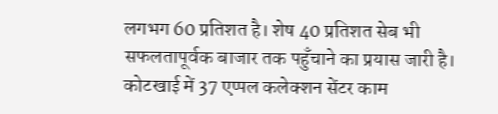लगभग 60 प्रतिशत है। शेष 40 प्रतिशत सेब भी सफलतापूर्वक बाजार तक पहुँचाने का प्रयास जारी है। कोटखाई में 37 एप्पल कलेक्शन सेंटर काम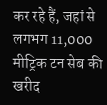कर रहे हैं, जहां से लगभग 11,000 मीट्रिक टन सेब की खरीद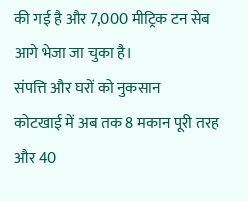की गई है और 7,000 मीट्रिक टन सेब आगे भेजा जा चुका है।
संपत्ति और घरों को नुकसान
कोटखाई में अब तक 8 मकान पूरी तरह और 40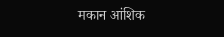मकान आंशिक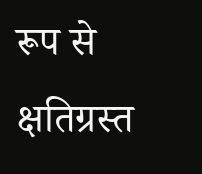रूप से क्षतिग्रस्त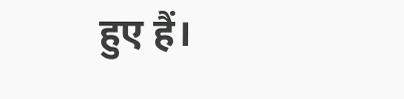हुए हैं।